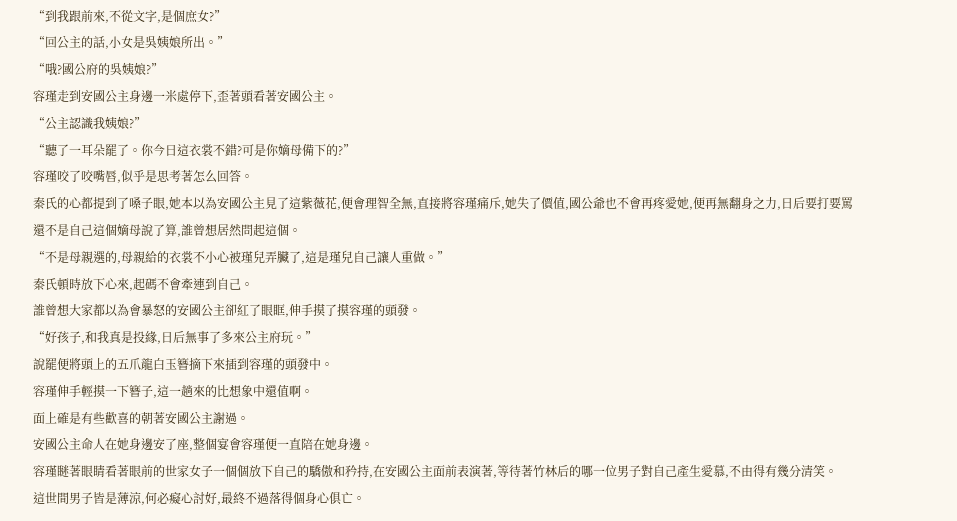“到我跟前來,不從文字,是個庶女?”
“回公主的話,小女是吳姨娘所出。”
“哦?國公府的吳姨娘?”
容瑾走到安國公主身邊一米處停下,歪著頭看著安國公主。
“公主認識我姨娘?”
“聽了一耳朵罷了。你今日這衣裳不錯?可是你嫡母備下的?”
容瑾咬了咬嘴唇,似乎是思考著怎么回答。
秦氏的心都提到了嗓子眼,她本以為安國公主見了這紫薇花,便會理智全無,直接將容瑾痛斥,她失了價值,國公爺也不會再疼愛她,便再無翻身之力,日后要打要罵還不是自己這個嫡母說了算,誰曾想居然問起這個。
“不是母親選的,母親給的衣裳不小心被瑾兒弄臟了,這是瑾兒自己讓人重做。”
秦氏頓時放下心來,起碼不會牽連到自己。
誰曾想大家都以為會暴怒的安國公主卻紅了眼眶,伸手摸了摸容瑾的頭發。
“好孩子,和我真是投緣,日后無事了多來公主府玩。”
說罷便將頭上的五爪龍白玉簪摘下來插到容瑾的頭發中。
容瑾伸手輕摸一下簪子,這一趟來的比想象中還值啊。
面上確是有些歡喜的朝著安國公主謝過。
安國公主命人在她身邊安了座,整個宴會容瑾便一直陪在她身邊。
容瑾瞇著眼睛看著眼前的世家女子一個個放下自己的驕傲和矜持,在安國公主面前表演著,等待著竹林后的哪一位男子對自己產生愛慕,不由得有幾分清笑。
這世間男子皆是薄涼,何必癡心討好,最終不過落得個身心俱亡。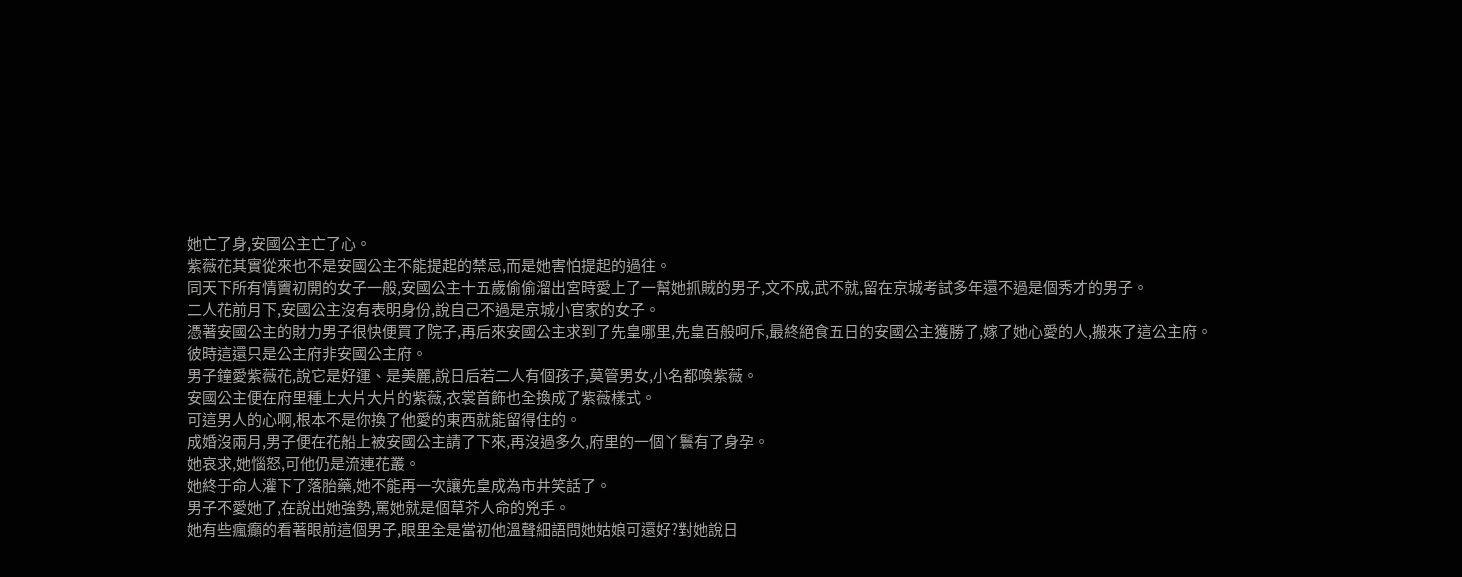她亡了身,安國公主亡了心。
紫薇花其實從來也不是安國公主不能提起的禁忌,而是她害怕提起的過往。
同天下所有情竇初開的女子一般,安國公主十五歲偷偷溜出宮時愛上了一幫她抓賊的男子,文不成,武不就,留在京城考試多年還不過是個秀才的男子。
二人花前月下,安國公主沒有表明身份,說自己不過是京城小官家的女子。
憑著安國公主的財力男子很快便買了院子,再后來安國公主求到了先皇哪里,先皇百般呵斥,最終絕食五日的安國公主獲勝了,嫁了她心愛的人,搬來了這公主府。
彼時這還只是公主府非安國公主府。
男子鐘愛紫薇花,說它是好運、是美麗,說日后若二人有個孩子,莫管男女,小名都喚紫薇。
安國公主便在府里種上大片大片的紫薇,衣裳首飾也全換成了紫薇樣式。
可這男人的心啊,根本不是你換了他愛的東西就能留得住的。
成婚沒兩月,男子便在花船上被安國公主請了下來,再沒過多久,府里的一個丫鬟有了身孕。
她哀求,她惱怒,可他仍是流連花叢。
她終于命人灌下了落胎藥,她不能再一次讓先皇成為市井笑話了。
男子不愛她了,在說出她強勢,罵她就是個草芥人命的兇手。
她有些瘋癲的看著眼前這個男子,眼里全是當初他溫聲細語問她姑娘可還好?對她說日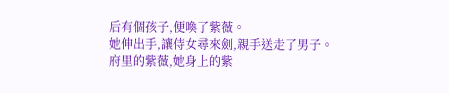后有個孩子,便喚了紫薇。
她伸出手,讓侍女尋來劍,親手送走了男子。
府里的紫薇,她身上的紫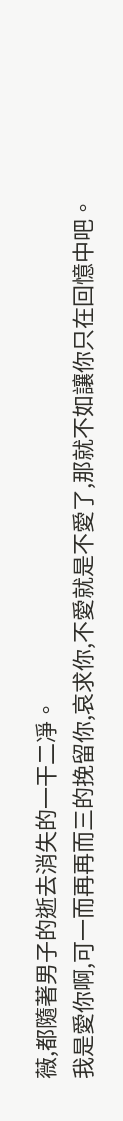薇,都隨著男子的逝去消失的一干二凈。
我是愛你啊,可一而再再而三的挽留你,哀求你,不愛就是不愛了,那就不如讓你只在回憶中吧。